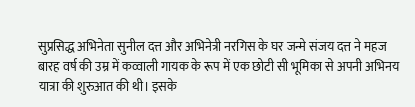सुप्रसिद्ध अभिनेता सुनील दत्त और अभिनेत्री नरगिस के घर जन्मे संजय दत्त ने महज बारह वर्ष की उम्र में कव्वाली गायक के रूप में एक छोटी सी भूमिका से अपनी अभिनय यात्रा की शुरुआत की थी। इसके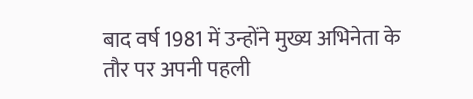बाद वर्ष 1981 में उन्होंने मुख्य अभिनेता के तौर पर अपनी पहली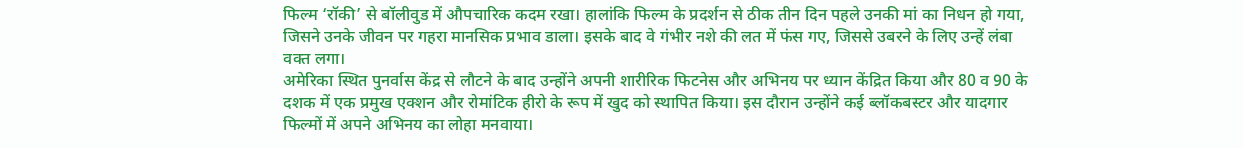फिल्म ‘रॉकी’ से बॉलीवुड में औपचारिक कदम रखा। हालांकि फिल्म के प्रदर्शन से ठीक तीन दिन पहले उनकी मां का निधन हो गया, जिसने उनके जीवन पर गहरा मानसिक प्रभाव डाला। इसके बाद वे गंभीर नशे की लत में फंस गए, जिससे उबरने के लिए उन्हें लंबा वक्त लगा।
अमेरिका स्थित पुनर्वास केंद्र से लौटने के बाद उन्होंने अपनी शारीरिक फिटनेस और अभिनय पर ध्यान केंद्रित किया और 80 व 90 के दशक में एक प्रमुख एक्शन और रोमांटिक हीरो के रूप में खुद को स्थापित किया। इस दौरान उन्होंने कई ब्लॉकबस्टर और यादगार फिल्मों में अपने अभिनय का लोहा मनवाया।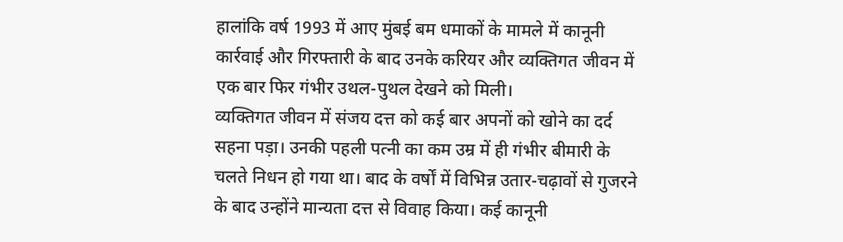हालांकि वर्ष 1993 में आए मुंबई बम धमाकों के मामले में कानूनी कार्रवाई और गिरफ्तारी के बाद उनके करियर और व्यक्तिगत जीवन में एक बार फिर गंभीर उथल-पुथल देखने को मिली।
व्यक्तिगत जीवन में संजय दत्त को कई बार अपनों को खोने का दर्द सहना पड़ा। उनकी पहली पत्नी का कम उम्र में ही गंभीर बीमारी के चलते निधन हो गया था। बाद के वर्षों में विभिन्न उतार-चढ़ावों से गुजरने के बाद उन्होंने मान्यता दत्त से विवाह किया। कई कानूनी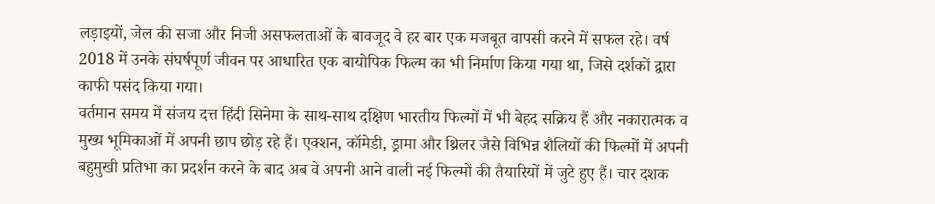लड़ाइयों, जेल की सजा और निजी असफलताओं के बावजूद वे हर बार एक मजबूत वापसी करने में सफल रहे। वर्ष 2018 में उनके संघर्षपूर्ण जीवन पर आधारित एक बायोपिक फिल्म का भी निर्माण किया गया था, जिसे दर्शकों द्वारा काफी पसंद किया गया।
वर्तमान समय में संजय दत्त हिंदी सिनेमा के साथ-साथ दक्षिण भारतीय फिल्मों में भी बेहद सक्रिय हैं और नकारात्मक व मुख्य भूमिकाओं में अपनी छाप छोड़ रहे हैं। एक्शन, कॉमेडी, ड्रामा और थ्रिलर जैसे विभिन्न शैलियों की फिल्मों में अपनी बहुमुखी प्रतिभा का प्रदर्शन करने के बाद अब वे अपनी आने वाली नई फिल्मों की तैयारियों में जुटे हुए हैं। चार दशक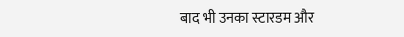बाद भी उनका स्टारडम और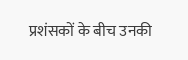प्रशंसकों के बीच उनकी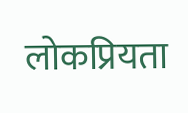लोकप्रियता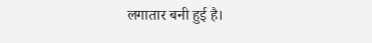लगातार बनी हुई है।